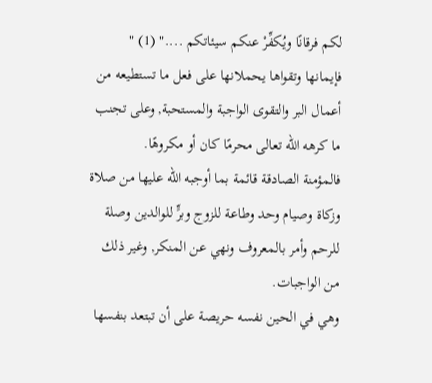لكم فرقانًا ويُكفِّرْ عنكم سيئاتكم ...." (1) "
فإيمانها وتقواها يحملانها على فعل ما تستطيعه من أعمال البر والتقوى الواجبة والمستحبة, وعلى تجنب ما كرهه الله تعالى محرمًا كان أو مكروهًا.
فالمؤمنة الصادقة قائمة بما أوجبه الله عليها من صلاة وزكاة وصيام وحد وطاعة للزوج وبرٍّ للوالدين وصلة للرحم وأمر بالمعروف ونهي عن المنكر, وغير ذلك من الواجبات.
وهي في الحين نفسه حريصة على أن تبتعد بنفسها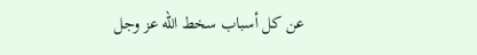عن كل أسباب سخط الله عز وجل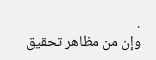.
وإن من مظاهر تحقيق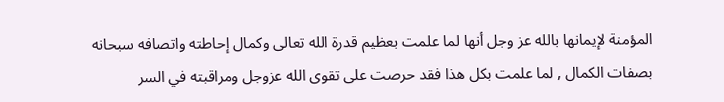المؤمنة لإيمانها بالله عز وجل أنها لما علمت بعظيم قدرة الله تعالى وكمال إحاطته واتصافه سبحانه بصفات الكمال , لما علمت بكل هذا فقد حرصت على تقوى الله عزوجل ومراقبته في السر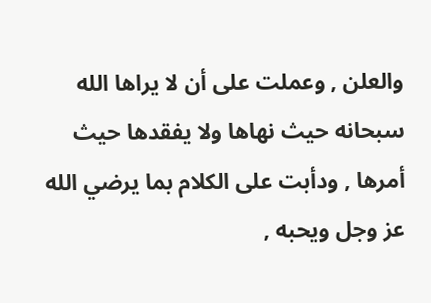والعلن , وعملت على أن لا يراها الله سبحانه حيث نهاها ولا يفقدها حيث أمرها , ودأبت على الكلام بما يرضي الله عز وجل ويحبه ,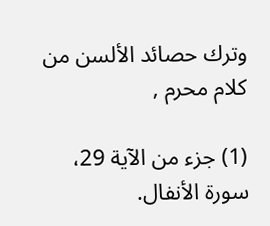وترك حصائد الألسن من كلام محرم ,

(1) جزء من الآية 29، سورة الأنفال.